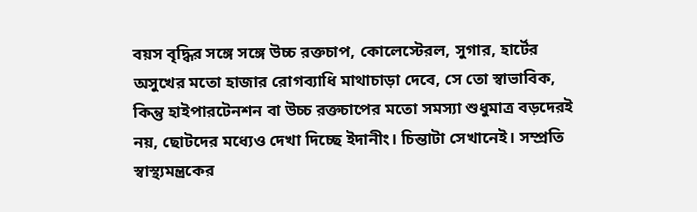বয়স বৃদ্ধির সঙ্গে সঙ্গে উচ্চ রক্তচাপ, কোলেস্টেরল, সুগার, হার্টের অসুখের মতো হাজার রোগব্যাধি মাথাচাড়া দেবে, সে তো স্বাভাবিক, কিন্তু হাইপারটেনশন বা উচ্চ রক্তচাপের মতো সমস্যা শুধুমাত্র বড়দেরই নয়, ছোটদের মধ্যেও দেখা দিচ্ছে ইদানীং। চিন্তাটা সেখানেই। সম্প্রতি স্বাস্থ্যমন্ত্রকের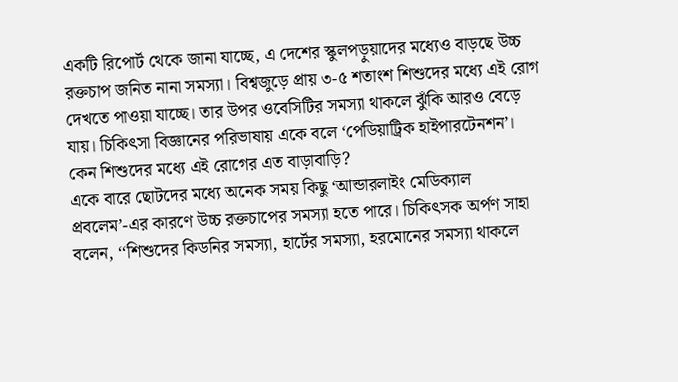একটি রিপোর্ট থেকে জানা যাচ্ছে, এ দেশের স্কুলপড়ুয়াদের মধ্যেও বাড়ছে উচ্চ রক্তচাপ জনিত নানা সমস্যা। বিশ্বজুড়ে প্রায় ৩-৫ শতাংশ শিশুদের মধ্যে এই রোগ দেখতে পাওয়া যাচ্ছে। তার উপর ওবেসিটির সমস্যা থাকলে ঝুঁকি আরও বেড়ে যায়। চিকিৎসা বিজ্ঞানের পরিভাষায় একে বলে ‘পেডিয়াট্রিক হাইপারটেনশন’।
কেন শিশুদের মধ্যে এই রোগের এত বাড়াবাড়ি?
একে বারে ছোটদের মধ্যে অনেক সময় কিছু ‘আন্ডারলাইং মেডিক্যাল প্রবলেম’-এর কারণে উচ্চ রক্তচাপের সমস্যা হতে পারে। চিকিৎসক অর্পণ সাহা বলেন, ‘‘শিশুদের কিডনির সমস্যা, হার্টের সমস্যা, হরমোনের সমস্যা থাকলে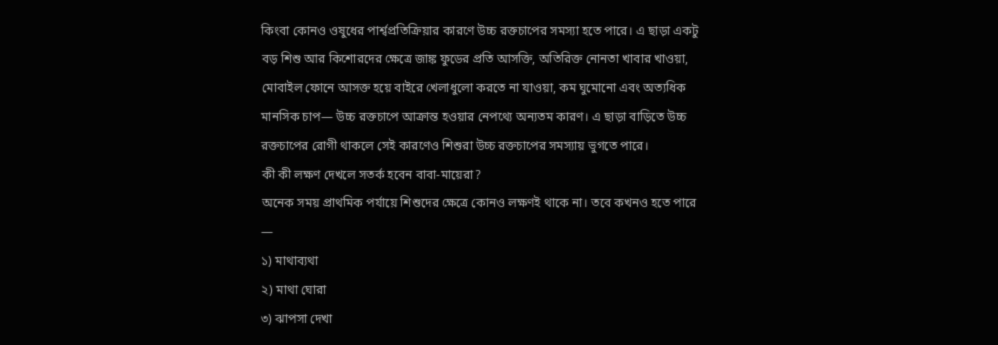কিংবা কোনও ওষুধের পার্শ্বপ্রতিক্রিয়ার কারণে উচ্চ রক্তচাপের সমস্যা হতে পারে। এ ছাড়া একটু বড় শিশু আর কিশোরদের ক্ষেত্রে জাঙ্ক ফুডের প্রতি আসক্তি, অতিরিক্ত নোনতা খাবার খাওয়া, মোবাইল ফোনে আসক্ত হয়ে বাইরে খেলাধুলো করতে না যাওয়া, কম ঘুমোনো এবং অত্যধিক মানসিক চাপ— উচ্চ রক্তচাপে আক্রান্ত হওয়ার নেপথ্যে অন্যতম কারণ। এ ছাড়া বাড়িতে উচ্চ রক্তচাপের রোগী থাকলে সেই কারণেও শিশুরা উচ্চ রক্তচাপের সমস্যায় ভুগতে পারে।
কী কী লক্ষণ দেখলে সতর্ক হবেন বাবা-মায়েরা?
অনেক সময় প্রাথমিক পর্যায়ে শিশুদের ক্ষেত্রে কোনও লক্ষণই থাকে না। তবে কখনও হতে পারে —
১) মাথাব্যথা
২) মাথা ঘোরা
৩) ঝাপসা দেখা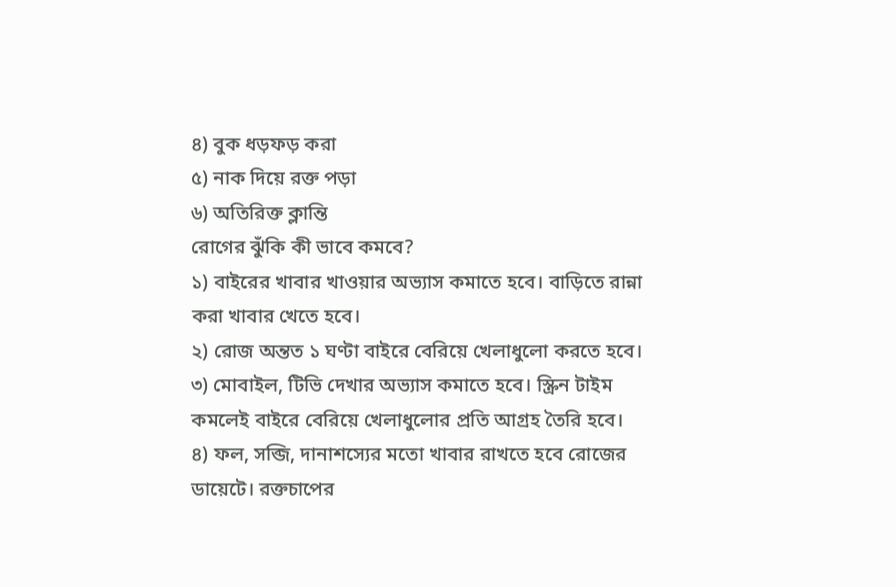৪) বুক ধড়ফড় করা
৫) নাক দিয়ে রক্ত পড়া
৬) অতিরিক্ত ক্লান্তি
রোগের ঝুঁকি কী ভাবে কমবে?
১) বাইরের খাবার খাওয়ার অভ্যাস কমাতে হবে। বাড়িতে রান্না করা খাবার খেতে হবে।
২) রোজ অন্তত ১ ঘণ্টা বাইরে বেরিয়ে খেলাধুলো করতে হবে।
৩) মোবাইল, টিভি দেখার অভ্যাস কমাতে হবে। স্ক্রিন টাইম কমলেই বাইরে বেরিয়ে খেলাধুলোর প্রতি আগ্রহ তৈরি হবে।
৪) ফল, সব্জি, দানাশস্যের মতো খাবার রাখতে হবে রোজের ডায়েটে। রক্তচাপের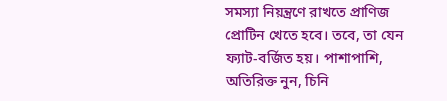সমস্যা নিয়ন্ত্রণে রাখতে প্রাণিজ প্রোটিন খেতে হবে। তবে, তা যেন ফ্যাট-বর্জিত হয়। পাশাপাশি, অতিরিক্ত নুন, চিনি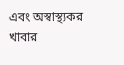এবং অস্বাস্থ্যকর খাবার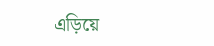এড়িয়ে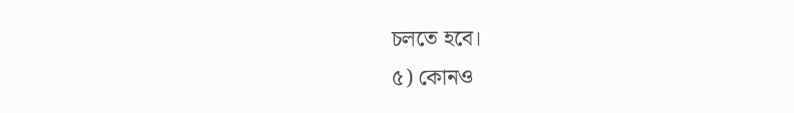চলতে হবে।
৫) কোনও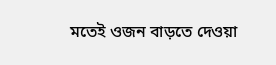মতেই ওজন বাড়তে দেওয়া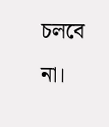চলবে না।